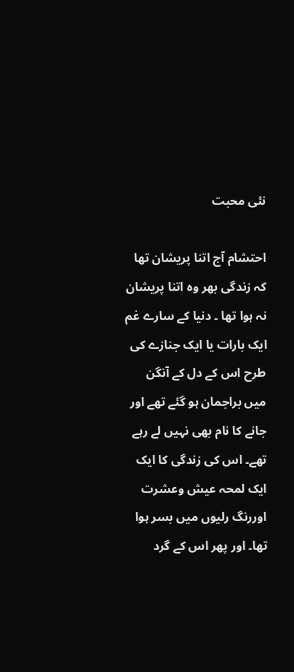نئی محبت

احتشام آج اتنا پریشان تھا کہ زندگی بھر وہ اتنا پریشان نہ ہوا تھا ۔ دنیا کے سارے غم ایک بارات یا ایک جنازے کی طرح اس کے دل کے آنگن میں براجمان ہو گئے تھے اور جانے کا نام بھی نہیں لے رہے تھے۔ اس کی زندگی کا ایک ایک لمحہ عیش وعشرت اوررنگ رلیوں میں بسر ہوا تھا۔ اور پھر اس کے گرد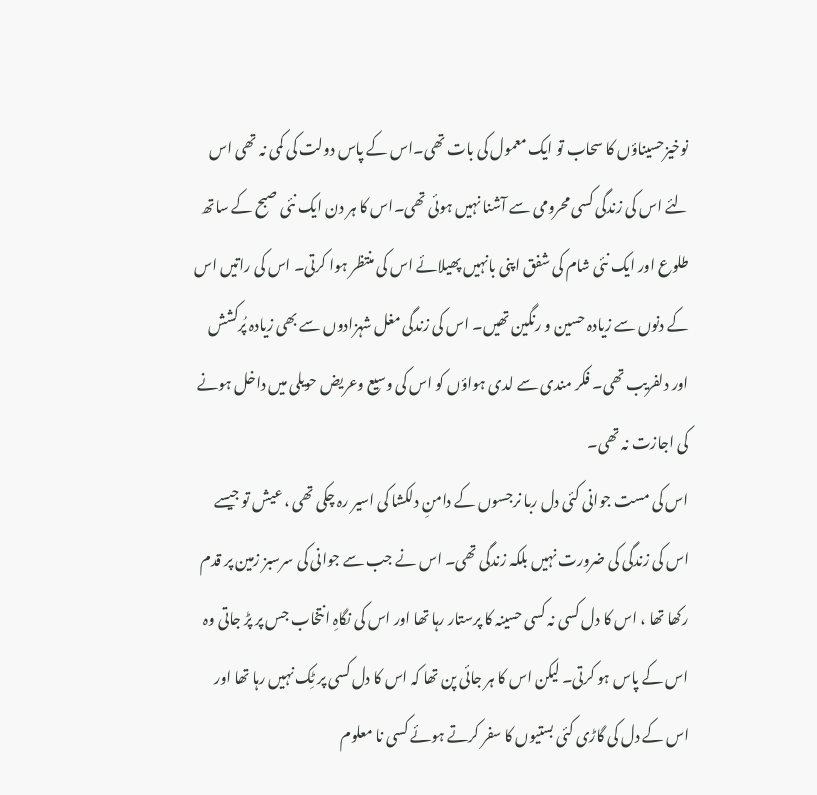نوخیزحسیناؤں کا سحاب تو ایک معمول کی بات تھی۔اس کے پاس دولت کی کمی نہ تھی اس لئے اس کی زندگی کسی محرومی سے آشنا نہیں ہوئی تھی۔اس کا ہر دن ایک نئی صبح کے ساتھ طلوع اور ایک نئی شام کی شفق اپنی بانہیں پھیلائے اس کی منتظر ہوا کرتی۔ اس کی راتیں اس کے دنوں سے زیادہ حسین و رنگین تھیں۔ اس کی زندگی مغل شہزادوں سے بھی زیادہ پُرکشش اور دلفریب تھی۔ فکر مندی سے لدی ہواؤں کو اس کی وسیع وعریض حویلی میں داخل ہونے کی اجازت نہ تھی۔
اس کی مست جوانی کئی دل ربا نرجسوں کے دامنِ دلکشا کی اسیر رہ چکی تھی ، عیش تو جیسے اس کی زندگی کی ضرورت نہیں بلکہ زندگی تھی۔ اس نے جب سے جوانی کی سرسبز زمین پر قدم رکھا تھا ، اس کا دل کسی نہ کسی حسینہ کا پرستار رہا تھا اور اس کی نگاہِ انتخاب جس پر پڑ جاتی وہ اس کے پاس ہو کرتی۔ لیکن اس کا ہر جائی پن تھا کہ اس کا دل کسی پر ٹِک نہیں رہا تھا اور اس کے دل کی گاڑی کئی بستیوں کا سفر کرتے ہوئے کسی نا معلوم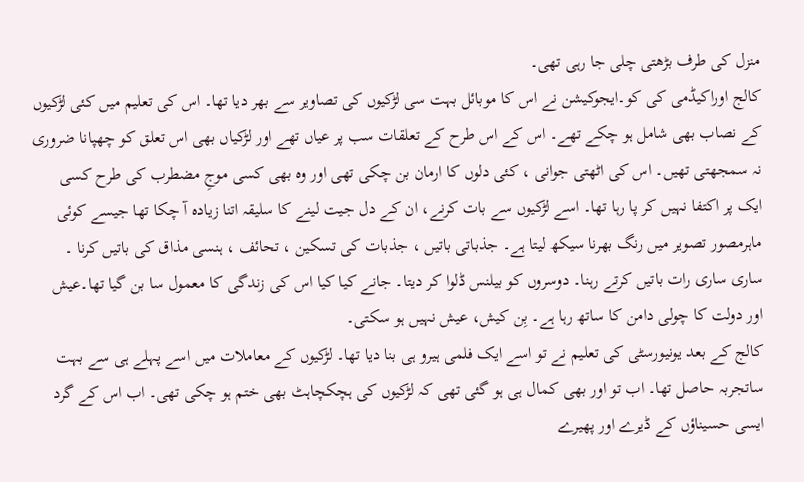منزل کی طرف بڑھتی چلی جا رہی تھی۔
کالج اوراکیڈمی کی کو۔ایجوکیشن نے اس کا موبائل بہت سی لڑکیوں کی تصاویر سے بھر دیا تھا۔ اس کی تعلیم میں کئی لڑکیوں کے نصاب بھی شامل ہو چکے تھے۔ اس کے اس طرح کے تعلقات سب پر عیاں تھے اور لڑکیاں بھی اس تعلق کو چھپانا ضروری نہ سمجھتی تھیں۔ اس کی اٹھتی جوانی ، کئی دلوں کا ارمان بن چکی تھی اور وہ بھی کسی موجِ مضطرب کی طرح کسی ایک پر اکتفا نہیں کر پا رہا تھا۔ اسے لڑکیوں سے بات کرنے، ان کے دل جیت لینے کا سلیقہ اتنا زیادہ آ چکا تھا جیسے کوئی ماہرمصور تصویر میں رنگ بھرنا سیکھ لیتا ہے۔ جذباتی باتیں ، جذبات کی تسکین ، تحائف ، ہنسی مذاق کی باتیں کرنا ۔ ساری ساری رات باتیں کرتے رہنا۔ دوسروں کو بیلنس ڈلوا کر دیتا۔ جانے کیا کیا اس کی زندگی کا معمول سا بن گیا تھا۔عیش اور دولت کا چولی دامن کا ساتھ رہا ہے۔ بِن کیش، عیش نہیں ہو سکتی۔
کالج کے بعد یونیورسٹی کی تعلیم نے تو اسے ایک فلمی ہیرو ہی بنا دیا تھا۔ لڑکیوں کے معاملات میں اسے پہلے ہی سے بہت ساتجربہ حاصل تھا۔ اب تو اور بھی کمال ہی ہو گئی تھی کہ لڑکیوں کی ہچکچاہٹ بھی ختم ہو چکی تھی۔ اب اس کے گرد ایسی حسیناؤں کے ڈیرے اور پھیرے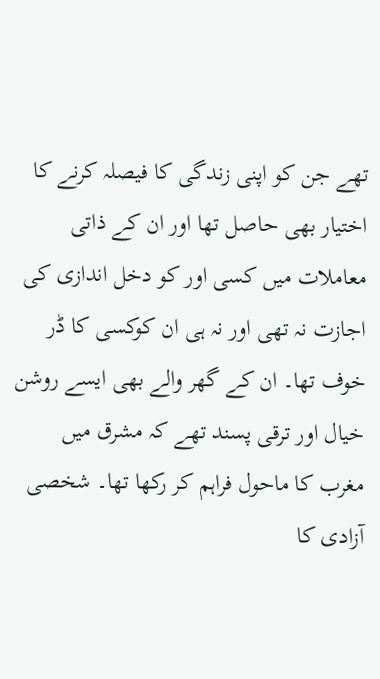تھے جن کو اپنی زندگی کا فیصلہ کرنے کا اختیار بھی حاصل تھا اور ان کے ذاتی معاملات میں کسی اور کو دخل اندازی کی اجازت نہ تھی اور نہ ہی ان کوکسی کا ڈر خوف تھا۔ ان کے گھر والے بھی ایسے روشن خیال اور ترقی پسند تھے کہ مشرق میں مغرب کا ماحول فراہم کر رکھا تھا۔ شخصی آزادی کا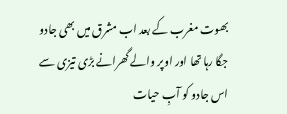بھوت مغرب کے بعد اب مشرق میں بھی جادو جگا رہا تھا اور اوپر والے گھرانے بڑی تیزی سے اس جادو کو آبِ حیات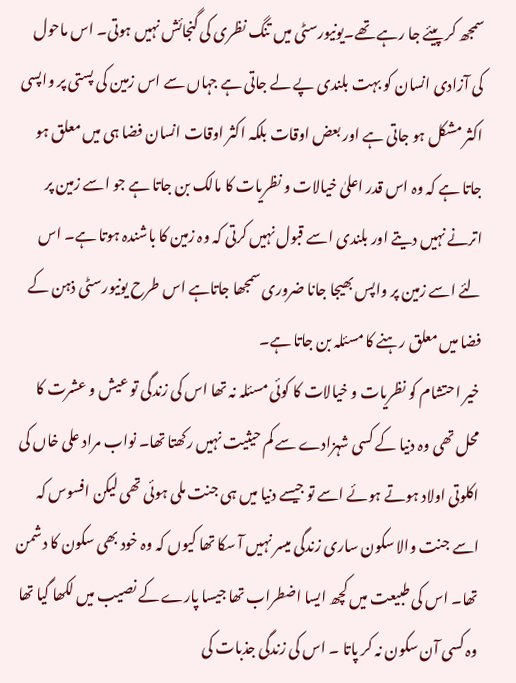سمجھ کر پیئے جا رہے تھے۔یونیورسٹی میں تنگ نظری کی گنجائش نہیں ہوتی۔ اس ماحول کی آزادی انسان کو بہت بلندی پے لے جاتی ہے جہاں سے اس زمین کی پستی پر واپسی اکثر مشکل ہو جاتی ہے اور بعض اوقات بلکہ اکثر اوقات انسان فضا ہی میں معلق ہو جاتا ہے کہ وہ اس قدر اعلیٰ خیالات و نظریات کا مالک بن جاتا ہے جو اسے زمین پر اترنے نہیں دیتے اور بلندی اسے قبول نہیں کرتی کہ وہ زمین کا باشندہ ہوتا ہے۔ اس لئے اسے زمین پر واپس بھیجا جانا ضروری سمجھا جاتاہے اس طرح یونیورسٹی ذہن کے فضا میں معلق رہنے کا مسئلہ بن جاتا ہے۔
خیر احتشام کو نظریات و خیالات کا کوئی مسئلہ نہ تھا اس کی زندگی تو عیش و عشرت کا محل تھی وہ دنیا کے کسی شہزادے سے کم حیثیت نہیں رکھتا تھا۔ نواب مراد علی خاں کی اکلوتی اولاد ہوتے ہوئے اسے تو جیسے دنیا میں ہی جنت ملی ہوئی تھی لیکن افسوس کہ اسے جنت والا سکون ساری زندگی میسر نہیں آ سکا تھا کیوں کہ وہ خود بھی سکون کا دشمن تھا۔ اس کی طبیعت میں کچھ ایسا اضطراب تھا جیسا پارے کے نصیب میں لکھا گیا تھا وہ کسی آن سکون نہ کر پاتا ۔ اس کی زندگی جذبات کی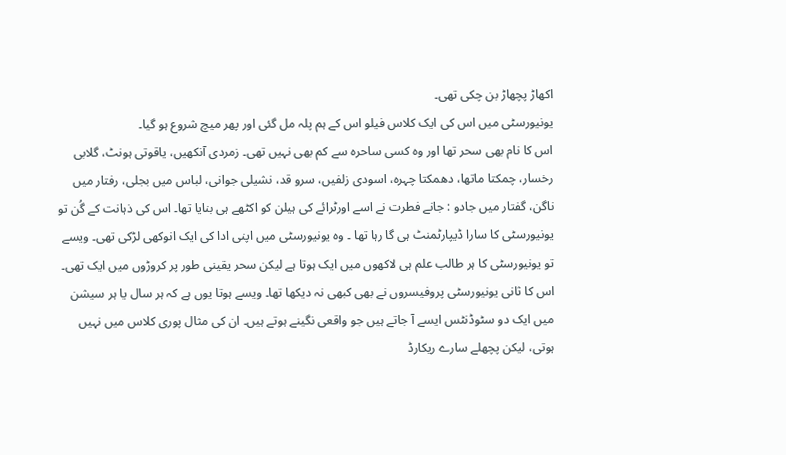اکھاڑ پچھاڑ بن چکی تھی۔
یونیورسٹی میں اس کی ایک کلاس فیلو اس کے ہم پلہ مل گئی اور پھر میچ شروع ہو گیا۔
اس کا نام بھی سحر تھا اور وہ کسی ساحرہ سے کم بھی نہیں تھی۔ زمردی آنکھیں، یاقوتی ہونٹ، گلابی رخسار، چمکتا ماتھا، دھمکتا چہرہ، اسودی زلفیں، سرو قد، نشیلی جوانی، لباس میں بجلی، رفتار میں ناگن، گفتار میں جادو : جانے فطرت نے اسے اورٹرائے کی ہیلن کو اکٹھے ہی بنایا تھا۔ اس کی ذہانت کے گُن تو یونیورسٹی کا سارا ڈیپارٹمنٹ ہی گا رہا تھا ۔ وہ یونیورسٹی میں اپنی ادا کی ایک انوکھی لڑکی تھی۔ ویسے تو یونیورسٹی کا ہر طالب علم ہی لاکھوں میں ایک ہوتا ہے لیکن سحر یقینی طور پر کروڑوں میں ایک تھی۔ اس کا ثانی یونیورسٹی پروفیسروں نے بھی کبھی نہ دیکھا تھا۔ ویسے ہوتا یوں ہے کہ ہر سال یا ہر سیشن میں ایک دو سٹوڈنٹس ایسے آ جاتے ہیں جو واقعی نگینے ہوتے ہیں۔ ان کی مثال پوری کلاس میں نہیں ہوتی، لیکن پچھلے سارے ریکارڈ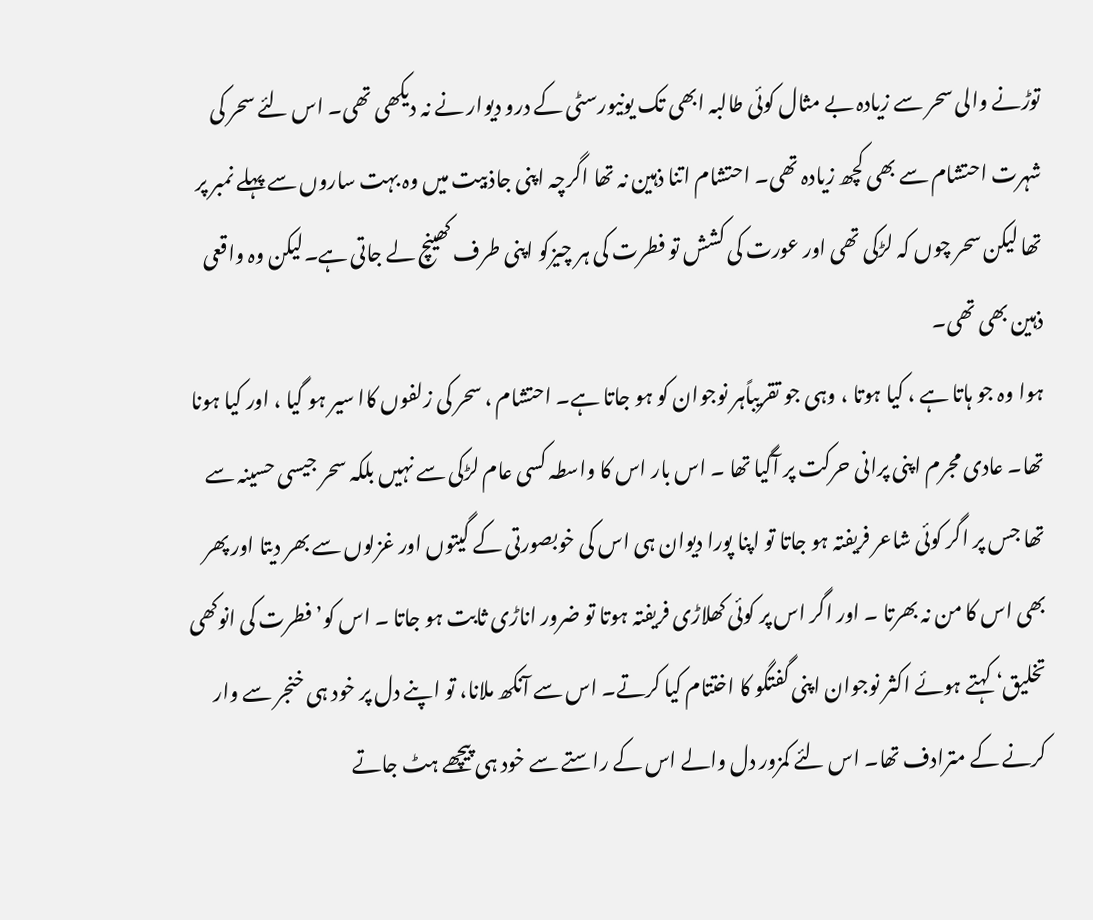توڑنے والی سحر سے زیادہ بے مثال کوئی طالبہ ابھی تک یونیورسٹی کے درو دیوار نے نہ دیکھی تھی۔ اس لئے سحر کی شہرت احتشام سے بھی کچھ زیادہ تھی۔ احتشام اتنا ذہین نہ تھا اگرچہ اپنی جاذبیت میں وہ بہت ساروں سے پہلے نمبر پر تھا لیکن سحر چوں کہ لڑکی تھی اور عورت کی کشش تو فطرت کی ہر چیزکو اپنی طرف کھینچ لے جاتی ہے۔لیکن وہ واقعی ذہین بھی تھی۔
ہوا وہ جو ہاتا ہے ، کیا ہوتا ، وہی جو تقریباًہر نوجوان کو ہو جاتا ہے۔ احتشام ، سحر کی زلفوں کاا سیر ہو گیا ، اور کیا ہونا تھا۔ عادی مجرم اپنی پرانی حرکت پر آگیا تھا ۔ اس بار اس کا واسطہ کسی عام لڑکی سے نہیں بلکہ سحر جیسی حسینہ سے تھا جس پر اگر کوئی شاعر فریفتہ ہو جاتا تو اپنا پورا دیوان ہی اس کی خوبصورتی کے گیتوں اور غزلوں سے بھر دیتا اور پھر بھی اس کا من نہ بھرتا ۔ اور اگر اس پر کوئی کھلاڑی فریفتہ ہوتا تو ضرور اناڑی ثابت ہو جاتا ۔ اس کو’ فطرت کی انوکھی تخلیق‘ کہتے ہوئے اکثر نوجوان اپنی گفتگو کا اختتام کیا کرتے۔ اس سے آنکھ ملانا، تو اپنے دل پر خود ہی خنجر سے وار کرنے کے مترادف تھا۔ اس لئے کمزور دل والے اس کے راستے سے خود ہی پیچھے ہٹ جاتے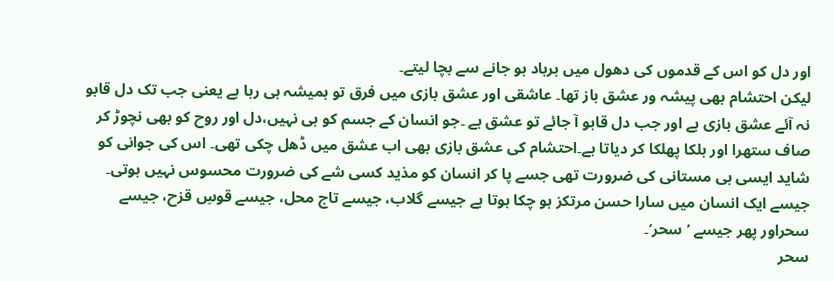اور دل کو اس کے قدموں کی دھول میں برباد ہو جانے سے بچا لیتے۔
لیکن احتشام بھی پیشہ ور عشق باز تھا۔ عاشقی اور عشق بازی میں فرق تو ہمیشہ ہی رہا ہے یعنی جب تک دل قابو نہ آئے عشق بازی ہے اور جب دل قابو آ جائے تو عشق ہے ۔جو انسان کے جسم کو ہی نہیں،دل اور روح کو بھی نچوڑ کر صاف ستھرا اور ہلکا پھلکا کر دیاتا ہے۔احتشام کی عشق بازی بھی اب عشق میں ڈھل چکی تھی۔ اس کی جوانی کو شاید ایسی ہی مستانی کی ضرورت تھی جسے پا کر انسان کو مذید کسی شے کی ضرورت محسوس نہیں ہوتی۔ جیسے ایک انسان میں سارا حسن مرتکز ہو چکا ہوتا ہے جیسے گلاب، جیسے تاج محل، جیسے قوسِ قزح، جیسے سحراور پھر جیسے ’سحر‘۔
سحر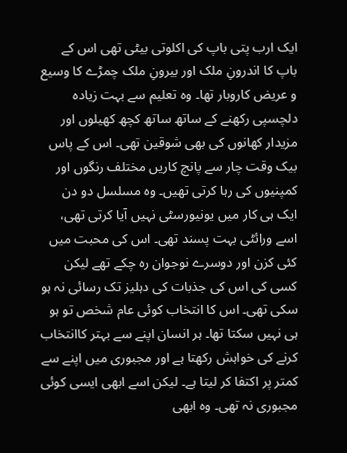ایک ارب پتی باپ کی اکلوتی بیٹی تھی اس کے باپ کا اندرونِ ملک اور بیرونِ ملک چمڑے کا وسیع و عریض کاروبار تھا۔ وہ تعلیم سے بہت زیادہ دلچسپی رکھنے کے ساتھ ساتھ کچھ کھیلوں اور مزیدار کھانوں کی بھی شوقین تھی۔ اس کے پاس بیک وقت چار سے پانچ کاریں مختلف رنگوں اور کمپنیوں کی رہا کرتی تھیں۔ وہ مسلسل دو دن ایک ہی کار میں یونیورسٹی نہیں آیا کرتی تھی، اسے ورائٹی بہت پسند تھی۔ اس کی محبت میں کئی کزن اور دوسرے نوجوان رہ چکے تھے لیکن کسی کی اس کی جذبات کی دہلیز تک رسائی نہ ہو سکی تھی۔ اس کا انتخاب کوئی عام شخص تو ہو ہی نہیں سکتا تھا۔ ہر انسان اپنے سے بہتر کاانتخاب کرنے کی خواہش رکھتا ہے اور مجبوری میں اپنے سے کمتر پر اکتفا کر لیتا ہے۔ لیکن اسے ابھی ایسی کوئی مجبوری نہ تھی۔ وہ ابھی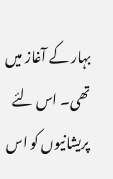بہار کے آغاز میں تھی۔ اس لئے پریشانیوں کو اس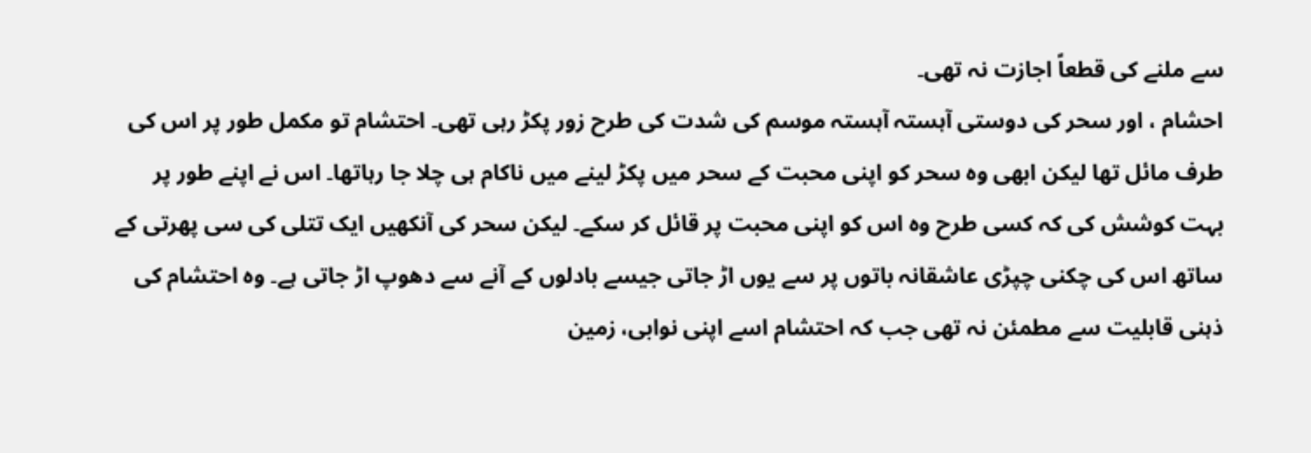سے ملنے کی قطعاً اجازت نہ تھی۔
احشام ، اور سحر کی دوستی آہستہ آہستہ موسم کی شدت کی طرح زور پکڑ رہی تھی۔ احتشام تو مکمل طور پر اس کی طرف مائل تھا لیکن ابھی وہ سحر کو اپنی محبت کے سحر میں پکڑ لینے میں ناکام ہی چلا جا رہاتھا۔ اس نے اپنے طور پر بہت کوشش کی کہ کسی طرح وہ اس کو اپنی محبت پر قائل کر سکے۔ لیکن سحر کی آنکھیں ایک تتلی کی سی پھرتی کے ساتھ اس کی چکنی چپڑی عاشقانہ باتوں پر سے یوں اڑ جاتی جیسے بادلوں کے آنے سے دھوپ اڑ جاتی ہے۔ وہ احتشام کی ذہنی قابلیت سے مطمئن نہ تھی جب کہ احتشام اسے اپنی نوابی، زمین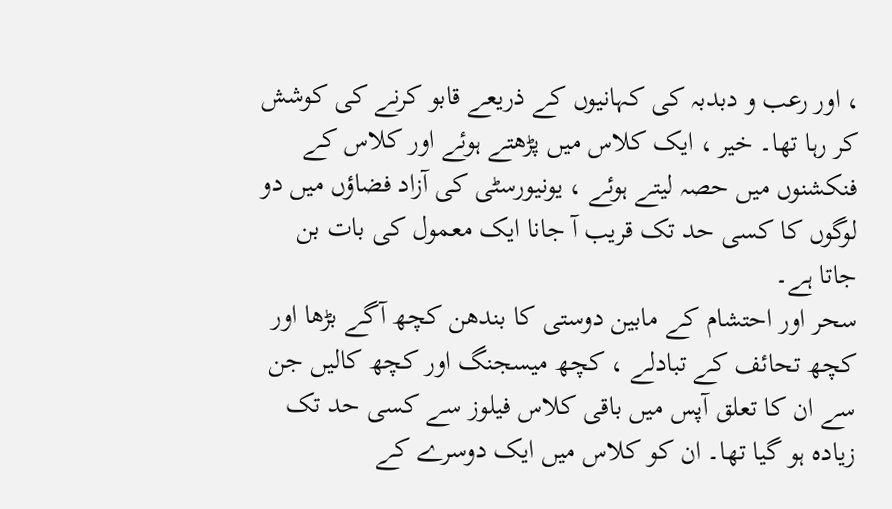، اور رعب و دبدبہ کی کہانیوں کے ذریعے قابو کرنے کی کوشش کر رہا تھا۔ خیر ، ایک کلاس میں پڑھتے ہوئے اور کلاس کے فنکشنوں میں حصہ لیتے ہوئے ، یونیورسٹی کی آزاد فضاؤں میں دو لوگوں کا کسی حد تک قریب آ جانا ایک معمول کی بات بن جاتا ہے۔
سحر اور احتشام کے مابین دوستی کا بندھن کچھ آگے بڑھا اور کچھ تحائف کے تبادلے ، کچھ میسجنگ اور کچھ کالیں جن سے ان کا تعلق آپس میں باقی کلاس فیلوز سے کسی حد تک زیادہ ہو گیا تھا۔ ان کو کلاس میں ایک دوسرے کے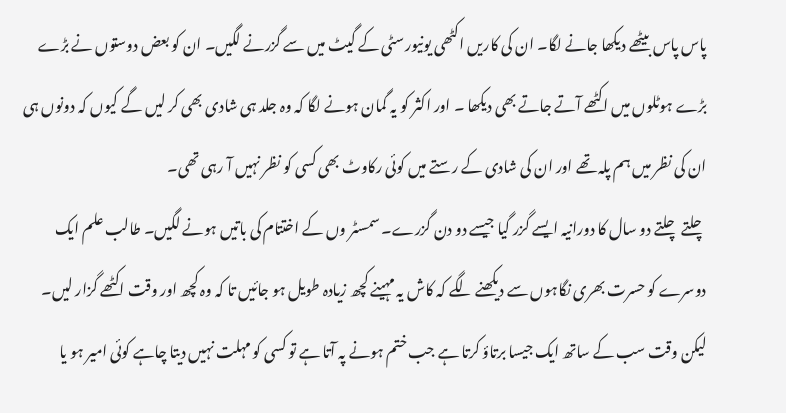پاس پاس بیٹھے دیکھا جانے لگا۔ ان کی کاریں اکٹھی یونیورسٹی کے گیٹ میں سے گزرنے لگیں۔ ان کو بعض دوستوں نے بڑے بڑے ہوٹلوں میں اکٹھے آتے جاتے بھی دیکھا ۔ اور اکثر کو یہ گمان ہونے لگا کہ وہ جلد ہی شادی بھی کر لیں گے کیوں کہ دونوں ہی ان کی نظر میں ہم پلہ تھے اور ان کی شادی کے رستے میں کوئی رکاوٹ بھی کسی کو نظر نہیں آ رہی تھی۔
چلتے چلتے دو سال کا دورانیہ ایسے گزر گیا جیسے دو دن گزرے۔ سمسٹر وں کے اختتام کی باتیں ہونے لگیں۔ طالب علم ایک دوسرے کو حسرت بھری نگاہوں سے دیکھنے لگے کہ کاش یہ مہینے کچھ زیادہ طویل ہو جائیں تا کہ وہ کچھ اور وقت اکٹھے گزار لیں۔ لیکن وقت سب کے ساتھ ایک جیسا برتاؤ کرتا ہے جب ختم ہونے پہ آتا ہے تو کسی کو مہلت نہیں دیتا چاہے کوئی امیر ہو یا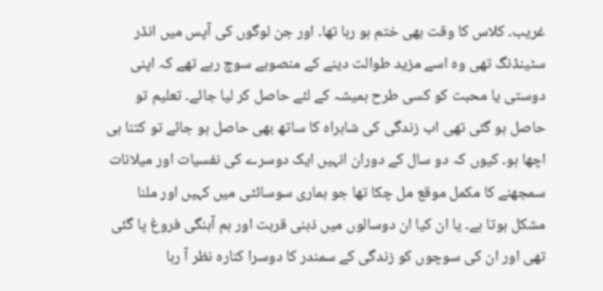غریب۔ کلاس کا وقت بھی ختم ہو رہا تھا۔ اور جن لوگوں کی آپس میں انڈر سٹینڈنگ تھی وہ اسے مزید طوالت دینے کے منصوبے سوچ رہے تھے کہ اپنی دوستی یا محبت کو کسی طرح ہمیشہ کے لئے حاصل کر لیا جائے۔ تعلیم تو حاصل ہو گئی تھی اب زندگی کی شاہراہ کا ساتھ بھی حاصل ہو جائے تو کتنا ہی اچھا ہو۔ کیوں کہ دو سال کے دوران انہیں ایک دوسرے کی نفسیات اور میلانات سمجھنے کا مکمل موقع مل چکا تھا جو ہماری سوسائٹی میں کہیں اور ملنا مشکل ہوتا ہے۔ یا ان کیا ان دوسالوں میں ذہنی قربت اور ہم آہنگی فروغ پا گئی تھی اور ان کی سوچوں کو زندگی کے سمندر کا دوسرا کنارہ نظر آ رہا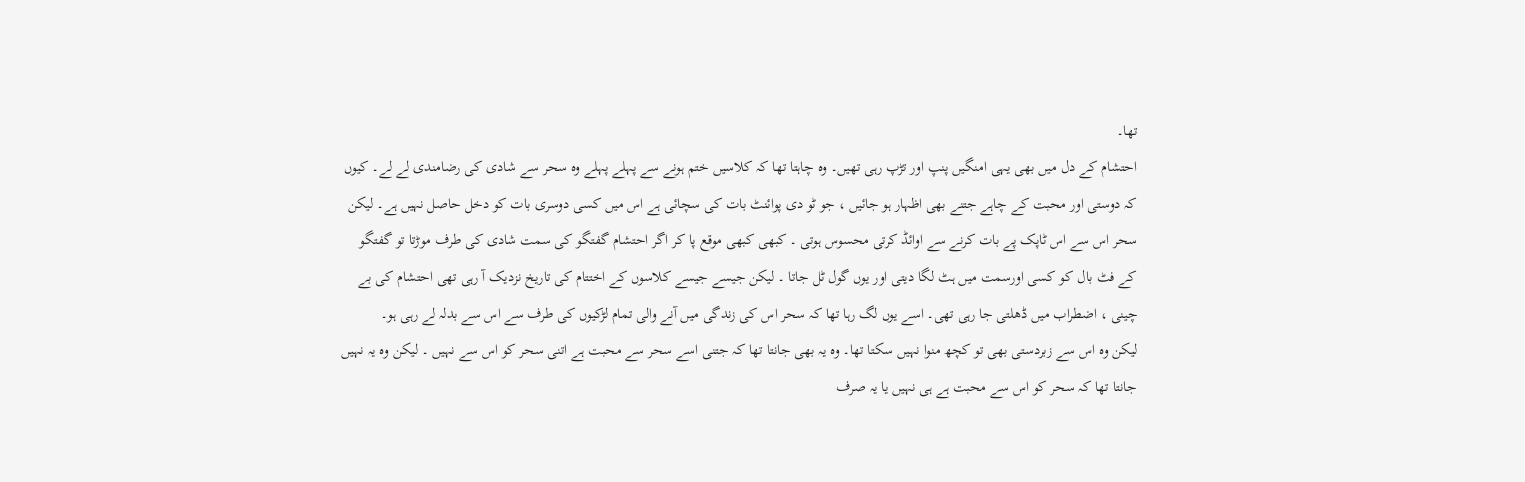تھا۔
احتشام کے دل میں بھی یہی امنگیں پنپ اور تڑپ رہی تھیں۔ وہ چاہتا تھا کہ کلاسیں ختم ہونے سے پہلے پہلے وہ سحر سے شادی کی رضامندی لے لے۔ کیوں کہ دوستی اور محبت کے چاہے جتنے بھی اظہار ہو جائیں ، جو ٹو دی پوائنٹ بات کی سچائی ہے اس میں کسی دوسری بات کو دخل حاصل نہیں ہے۔ لیکن سحر اس سے اس ٹاپک پے بات کرنے سے اوائڈ کرتی محسوس ہوتی ۔ کبھی کبھی موقع پا کر اگر احتشام گفتگو کی سمت شادی کی طرف موڑتا تو گفتگو کے فٹ بال کو کسی اورسمت میں ہٹ لگا دیتی اور یوں گول ٹل جاتا ۔ لیکن جیسے جیسے کلاسوں کے اختتام کی تاریخ نزدیک آ رہی تھی احتشام کی بے چینی ، اضطراب میں ڈھلتی جا رہی تھی۔ اسے یوں لگ رہا تھا کہ سحر اس کی زندگی میں آنے والی تمام لڑکیوں کی طرف سے اس سے بدلہ لے رہی ہو۔
لیکن وہ اس سے زبردستی بھی تو کچھ منوا نہیں سکتا تھا۔ وہ یہ بھی جانتا تھا کہ جتنی اسے سحر سے محبت ہے اتنی سحر کو اس سے نہیں ۔ لیکن وہ یہ نہیں جانتا تھا کہ سحر کو اس سے محبت ہے ہی نہیں یا یہ صرف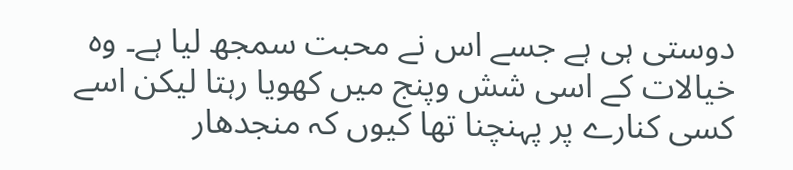دوستی ہی ہے جسے اس نے محبت سمجھ لیا ہے۔ وہ خیالات کے اسی شش وپنج میں کھویا رہتا لیکن اسے کسی کنارے پر پہنچنا تھا کیوں کہ منجدھار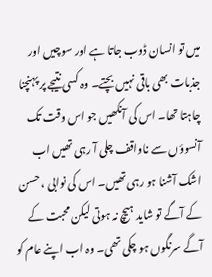میں تو انسان ڈوب جاتا ہے اور سوچیں اور جذبات بھی باقی نہیں بچتے۔ وہ کسی نتیجے پر پہنچنا چاہتا تھا۔ اس کی آنکھیں جو اس وقت تک آنسوؤں سے ناواقف چلی آ رہی تھیں اب اشک آشنا ہو رہی تھیں۔ اس کی نوابی ، حسن کے آگے تو شاید ہیچ نہ ہوتی لیکن محبت کے آگے سرنگوں ہو چکی تھی۔ وہ اب اپنے عام کو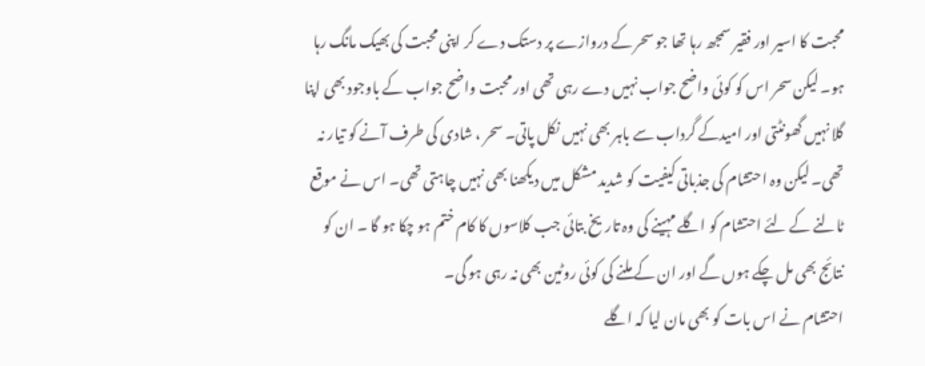محبت کا اسیر اور فقیر سمجھ رہا تھا جو سحر کے دروازے پر دستک دے کر اپنی محبت کی بھیک مانگ رہا ہو۔ لیکن سحر اس کو کوئی واضح جواب نہیں دے رہی تھی اور محبت واضح جواب کے باوجود بھی اپنا گلا نہیں گھونٹتی اور امیدکے گرداب سے باہر بھی نہیں نکل پاتی۔ سحر ، شادی کی طرف آنے کو تیار نہ تھی۔ لیکن وہ احتشام کی جذباتی کیفیت کو شدید مشکل میں دیکھنا بھی نہیں چاہتی تھی۔ اس نے موقع ٹالنے کے لئے احتشام کو اگلے مہینے کی وہ تاریخ بتائی جب کلاسوں کا کام ختم ہو چکا ہو گا ۔ ان کو نتائج بھی مل چکے ہوں گے اور ان کے ملنے کی کوئی روٹین بھی نہ رہی ہو گی۔
احتشام نے اس بات کو بھی مان لیا کہ اگلے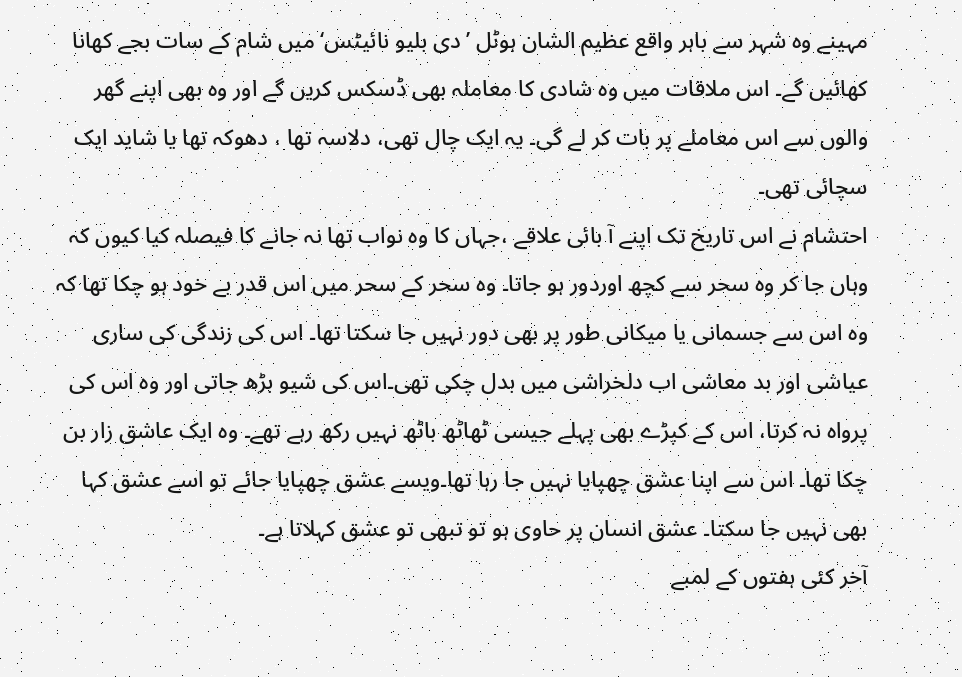مہینے وہ شہر سے باہر واقع عظیم الشان ہوٹل ’دی بلیو نائیٹس‘ میں شام کے سات بجے کھانا کھائیں گے۔ اس ملاقات میں وہ شادی کا معاملہ بھی ڈسکس کریں گے اور وہ بھی اپنے گھر والوں سے اس معاملے پر بات کر لے گی۔ یہ ایک چال تھی، دلاسہ تھا ، دھوکہ تھا یا شاید ایک سچائی تھی۔
احتشام نے اس تاریخ تک اپنے آ بائی علاقے ،جہاں کا وہ نواب تھا نہ جانے کا فیصلہ کیا کیوں کہ وہاں جا کر وہ سحر سے کچھ اوردور ہو جاتا۔ وہ سحر کے سحر میں اس قدر بے خود ہو چکا تھا کہ وہ اس سے جسمانی یا میکانی طور پر بھی دور نہیں جا سکتا تھا۔ اس کی زندگی کی ساری عیاشی اور بد معاشی اب دلخراشی میں بدل چکی تھی۔اس کی شیو بڑھ جاتی اور وہ اس کی پرواہ نہ کرتا، اس کے کپڑے بھی پہلے جیسی ٹھاٹھ باٹھ نہیں رکھ رہے تھے۔ وہ ایک عاشق زار بن چکا تھا۔ اس سے اپنا عشق چھپایا نہیں جا رہا تھا۔ویسے عشق چھپایا جائے تو اسے عشق کہا بھی نہیں جا سکتا۔ عشق انسان پر حاوی ہو تو تبھی تو عشق کہلاتا ہے۔
آخر کئی ہفتوں کے لمبے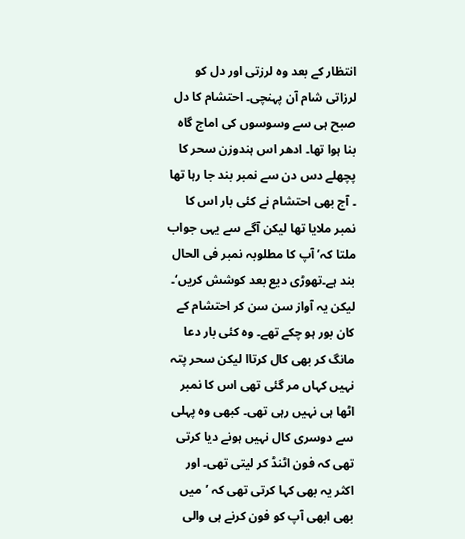انتظار کے بعد وہ لرزتی اور دل کو لرزاتی شام آن پہنچی۔ احتشام کا دل صبح ہی سے وسوسوں کی اماج گاہ بنا ہوا تھا۔ ادھر اس ہندوزن سحر کا پچھلے دس دن سے نمبر بند جا رہا تھا ۔ آج بھی احتشام نے کئی بار اس کا نمبر ملایا تھا لیکن آگے سے یہی جواب ملتا کہ’ آپ کا مطلوبہ نمبر فی الحال بند ہے۔تھوڑی دیع بعد کوشش کریں‘۔ لیکن یہ آواز سن سن کر احتشام کے کان بور ہو چکے تھے۔ وہ کئی بار دعا مانگ کر بھی کال کرتاا لیکن سحر پتہ نہیں کہاں مر گئی تھی اس کا نمبر اٹھا ہی نہیں رہی تھی۔ کبھی وہ پہلی سے دوسری کال نہیں ہونے دیا کرتی تھی کہ فون اٹنڈ کر لیتی تھی۔ اور اکثر یہ بھی کہا کرتی تھی کہ ’میں بھی ابھی آپ کو فون کرنے ہی والی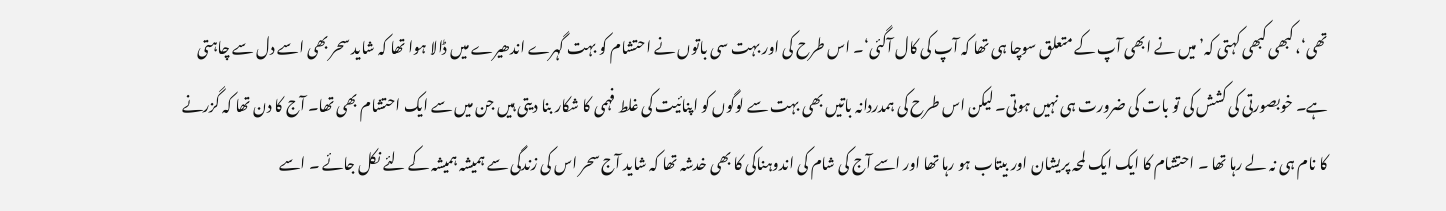تھی‘، کبھی کبھی کہتی کہ’ میں نے ابھی آپ کے متعلق سوچا ہی تھا کہ آپ کی کال آگئی‘۔ اس طرح کی اور بہت سی باتوں نے احتشام کو بہت گہرے اندھیرے میں ڈالا ہوا تھا کہ شاید سحر بھی اسے دل سے چاہتی ہے۔ خوبصورتی کی کشش کی تو بات کی ضرورت ہی نہیں ہوتی۔ لیکن اس طرح کی ہمدردانہ باتیں بھی بہت سے لوگوں کو اپنائیت کی غلط فہمی کا شکار بنا دیتی ہیں جن میں سے ایک احتشام بھی تھا۔ آج کا دن تھا کہ گزرنے کا نام ہی نہ لے رہا تھا ۔ احتشام کا ایک ایک لمحہ پریشان اور بیتاب ہو رہا تھا اور اسے آج کی شام کی اندوہناکی کا بھی خدشہ تھا کہ شاید آج سحر اس کی زندگی سے ہمیشہ ہمیشہ کے لئے نکل جائے ۔ اسے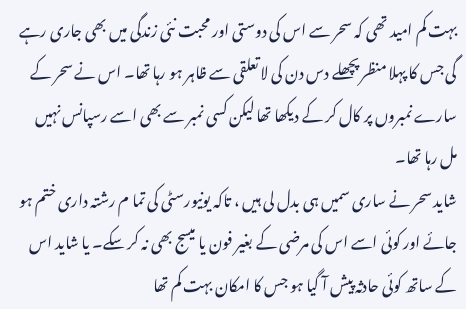بہت کم امید تھی کہ سحر سے اس کی دوستی اور محبت نئی زندگی میں بھی جاری رہے گی جس کا پہلا منظر پچھلے دس دن کی لا تعلقی سے ظاہر ہو رہا تھا۔ اس نے سحر کے سارے نمبروں پر کال کر کے دیکھا تھا لیکن کسی نمبر سے بھی اسے رسپانس نہیں مل رہا تھا۔
شاید سحر نے ساری سمیں ہی بدل لی ہیں ، تاکہ یونیورسٹی کی تما م رشتہ داری ختم ہو جائے اور کوئی اسے اس کی مرضی کے بغیر فون یا میسج بھی نہ کر سکے۔ یا شاید اس کے ساتھ کوئی حادثہ پیش آ گیا ہو جس کا امکان بہت کم تھا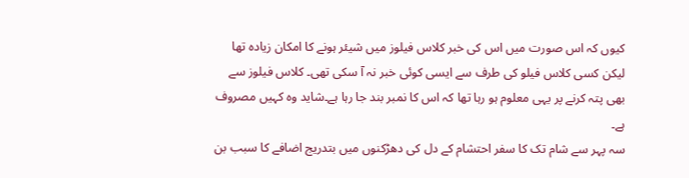کیوں کہ اس صورت میں اس کی خبر کلاس فیلوز میں شیئر ہونے کا امکان زیادہ تھا لیکن کسی کلاس فیلو کی طرف سے ایسی کوئی خبر نہ آ سکی تھی۔ کلاس فیلوز سے بھی پتہ کرنے پر یہی معلوم ہو رہا تھا کہ اس کا نمبر بند جا رہا ہے۔شاید وہ کہیں مصروف ہے۔
سہ پہر سے شام تک کا سفر احتشام کے دل کی دھڑکنوں میں بتدریج اضافے کا سبب بن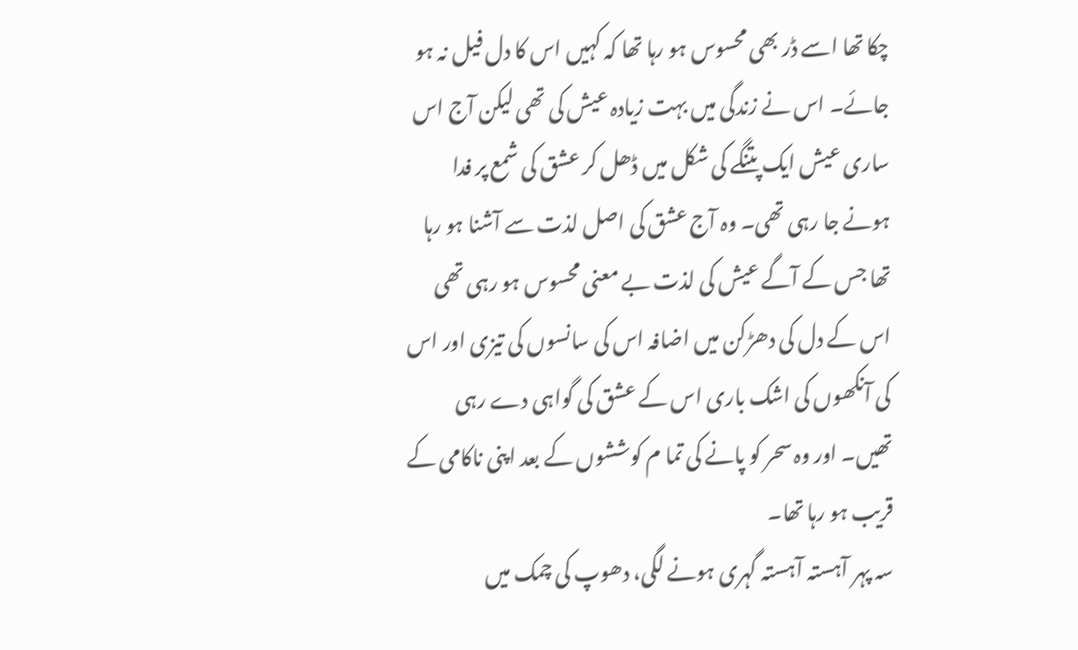چکا تھا اسے ڈر بھی محسوس ہو رہا تھا کہ کہیں اس کا دل فیل نہ ہو جائے۔ اس نے زندگی میں بہت زیادہ عیش کی تھی لیکن آج اس ساری عیش ایک پتنگے کی شکل میں ڈھل کر عشق کی شمع پر فدا ہونے جا رہی تھی۔ وہ آج عشق کی اصل لذت سے آشنا ہو رہا تھا جس کے آگے عیش کی لذت بے معنی محسوس ہو رہی تھی اس کے دل کی دھڑکن میں اضافہ اس کی سانسوں کی تیزی اور اس کی آنکھوں کی اشک باری اس کے عشق کی گواہی دے رہی تھیں۔ اور وہ سحر کو پانے کی تما م کوششوں کے بعد اپنی ناکامی کے قریب ہو رہا تھا۔
سہ پہر آہستہ آہستہ گہری ہونے لگی، دھوپ کی چمک میں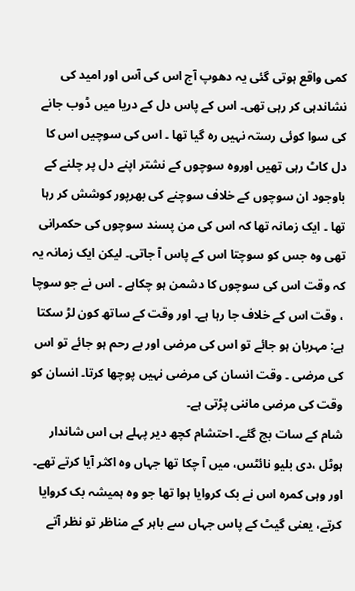کمی واقع ہوتی گئی یہ دھوپ آج اس کی آس اور امید کی نشاندہی کر رہی تھی۔ اس کے پاس دل کے دریا میں ڈوب جانے کی سوا کوئی رستہ نہیں رہ گیا تھا ۔ اس کی سوچیں اس کا دل کاٹ رہی تھیں اوروہ سوچوں کے نشتر اپنے دل پر چلنے کے باوجود ان سوچوں کے خلاف سوچنے کی بھرپور کوشش کر رہا تھا ۔ ایک زمانہ تھا کہ اس کی من پسند سوچوں کی حکمرانی تھی وہ جس کو سوچتا اس کے پاس آ جاتی۔ لیکن ایک زمانہ یہ کہ وقت اس کی سوچوں کا دشمن ہو چکاہے ۔ اس نے جو سوچا ، وقت اس کے خلاف جا رہا ہے۔ اور وقت کے ساتھ کون لڑ سکتا ہے: مہربان ہو جائے تو اس کی مرضی اور بے رحم ہو جائے تو اس کی مرضی ۔ وقت انسان کی مرضی نہیں پوچھا کرتا۔ انسان کو وقت کی مرضی ماننی پڑتی ہے۔
شام کے سات بج گئے۔ احتشام کچھ دیر پہلے ہی اس شاندار ہوٹل ،دی بلیو نائٹس، میں آ چکا تھا جہاں وہ اکثر آیا کرتے تھے۔ اور وہی کمرہ اس نے بک کروایا ہوا تھا جو وہ ہمیشہ بک کروایا کرتے، یعنی گیٹ کے پاس جہاں سے باہر کے مناظر تو نظر آتے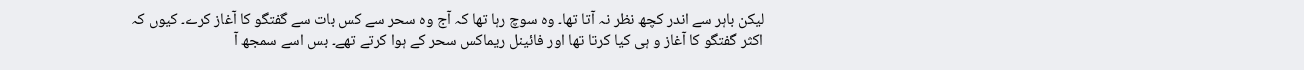لیکن باہر سے اندر کچھ نظر نہ آتا تھا۔ وہ سوچ رہا تھا کہ آج وہ سحر سے کس بات سے گفتگو کا آغاز کرے۔ کیوں کہ اکثر گفتگو کا آغاز و ہی کیا کرتا تھا اور فائینل ریماکس سحر کے ہوا کرتے تھے۔ بس اسے سمجھ آ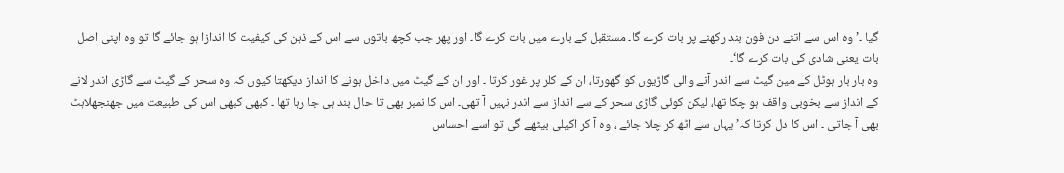گیا ۔’ وہ اس سے اتنے دن فون بند رکھنے پر بات کرے گا۔ مستقبل کے بارے میں بات کرے گا۔ اور پھر جب کچھ باتوں سے اس کے ذہن کی کیفیت کا اندازا ہو جائے گا تو وہ اپنی اصل بات یعنی شادی کی بات کرے گا‘۔
وہ بار بار ہوٹل کے مین گیٹ سے اندر آنے والی گاڑیوں کو گھورتا، ان کے کلر پر غور کرتا ۔ اور ان کے گیٹ میں داخل ہونے کا انداز دیکھتا کیوں کہ وہ سحر کے گیٹ سے گاڑی اندر لانے کے انداز سے بخوبی واقف ہو چکا تھا، لیکن کوئی گاڑی سحر کے سے انداز سے اندر نہیں آ تھی۔ اس کا نمبر بھی تا حال بند ہی جا رہا تھا ۔ کبھی کبھی اس کی طبیعت میں جھنجھلاہٹ بھی آ جاتی ۔ اس کا دل کرتا کہ’ یہاں سے اٹھ کر چلا جائے ، وہ آ کر اکیلی بیٹھے گی تو اسے احساس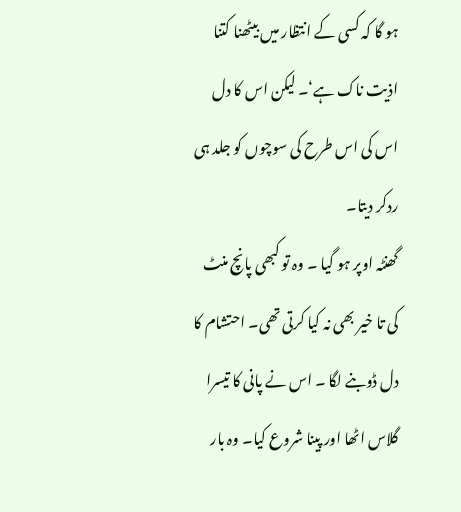ہو گا کہ کسی کے انتظار میں بیٹھنا کتنا اذیت ناک ہے‘۔ لیکن اس کا دل اس کی اس طرح کی سوچوں کو جلد ہی ردکر دیتا۔
گھنٹہ اوپر ہو گیا ۔ وہ تو کبھی پانچ منٹ کی تا خیر بھی نہ کیا کرتی تھی۔ احتشام کا دل ڈوبنے لگا ۔ اس نے پانی کا تیسرا گلاس اٹھا اور پینا شروع کیا۔ وہ بار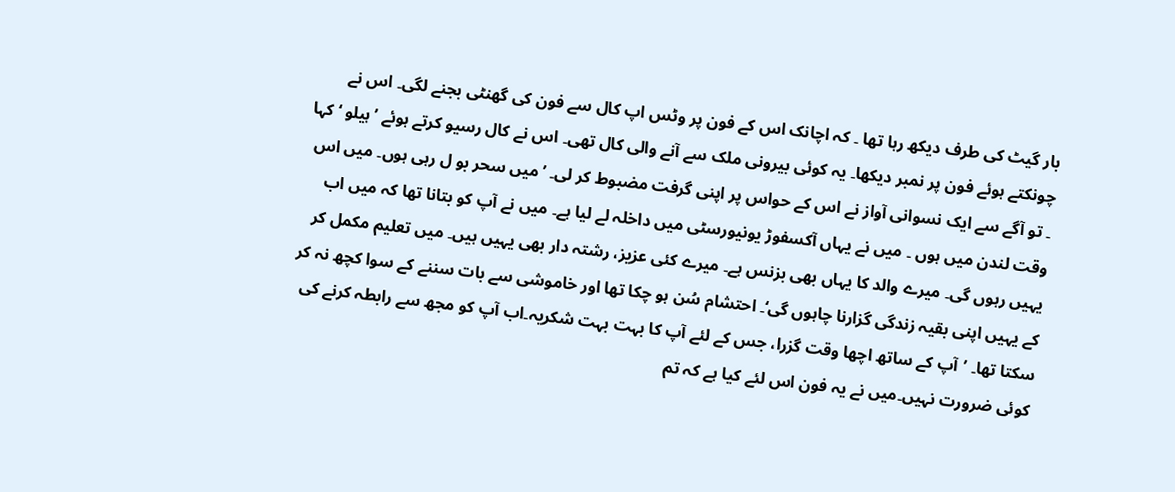بار گیٹ کی طرف دیکھ رہا تھا ۔ کہ اچانک اس کے فون پر وٹس اپ کال سے فون کی گھنٹی بجنے لگی۔ اس نے چونکتے ہوئے فون پر نمبر دیکھا۔ یہ کوئی بیرونی ملک سے آنے والی کال تھی۔ اس نے کال رسیو کرتے ہوئے ’ہیلو ‘ کہا ۔ تو آگے سے ایک نسوانی آواز نے اس کے حواس پر اپنی گرفت مضبوط کر لی۔ ’میں سحر بو ل رہی ہوں۔ میں اس وقت لندن میں ہوں ۔ میں نے یہاں آکسفوڑ یونیورسٹی میں داخلہ لے لیا ہے۔ میں نے آپ کو بتانا تھا کہ میں اب یہیں رہوں گی۔ میرے والد کا یہاں بھی بزنس ہے۔ میرے کئی عزیز، رشتہ دار بھی یہیں ہیں۔ میں تعلیم مکمل کر کے یہیں اپنی بقیہ زندگی گزارنا چاہوں گی‘۔ احتشام سُن ہو چکا تھا اور خاموشی سے بات سننے کے سوا کچھ نہ کر سکتا تھا۔ ’آپ کے ساتھ اچھا وقت گزرا، جس کے لئے آپ کا بہت بہت شکریہ۔اب آپ کو مجھ سے رابطہ کرنے کی کوئی ضرورت نہیں۔میں نے یہ فون اس لئے کیا ہے کہ تم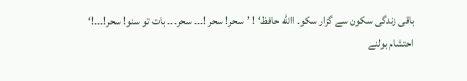باقی زندگی سکون سے گزار سکو۔ االله حافظ‘ ! ’سحر! سحر !۔۔۔ سحر۔۔۔ بات تو سنو! سحر!۔۔۔!‘
احتشام بولنے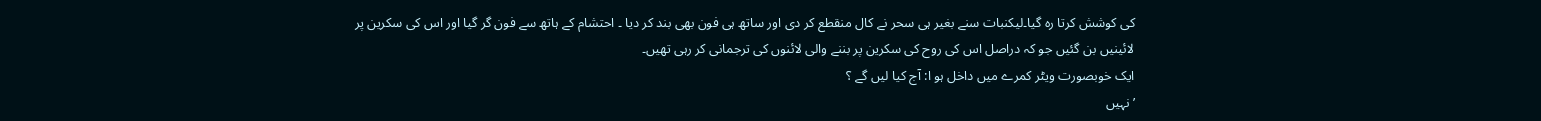کی کوشش کرتا رہ گیا۔لیکنبات سنے بغیر ہی سحر نے کال منقطع کر دی اور ساتھ ہی فون بھی بند کر دیا ۔ احتشام کے ہاتھ سے فون گر گیا اور اس کی سکرین پر لائینیں بن گئیں جو کہ دراصل اس کی روح کی سکرین پر بننے والی لائنوں کی ترجمانی کر رہی تھیں۔
ایک خوبصورت ویٹر کمرے میں داخل ہو ا: آج کیا لیں گے ؟
’نہیں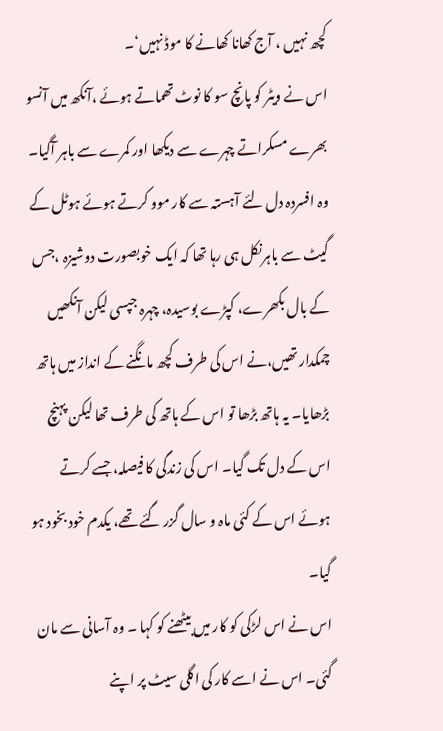کچھ نہیں ، آج کھانا کھانے کا موڈ نہیں‘۔
اس نے ویٹر کو پانچ سو کا نوٹ تھماتے ہوئے ،آنکھ میں آنسو بھرے مسکراتے چہرے سے دیکھا اور کمرے سے باہر آگیا۔
وہ افسردہ دل لئے آہستہ سے کار موو کرتے ہوئے ہوٹل کے گیٹ سے باہرنکل ہی رہا تھا کہ ایک خوبصورت دوشیزہ ،جس کے بال بکھرے، کپڑے بوسیدہ، چہرہ جپسی لیکن آنکھیں چمکدار تھیں،نے اس کی طرف کچھ مانگنے کے انداز میں ہاتھ بڑھایا۔ یہ ہاتھ بڑھا تو اس کے ہاتھ کی طرف تھا لیکن پہنچ اس کے دل تک گیا۔ اس کی زندگی کا فیصلہ، جسے کرتے ہوئے اس کے کئی ماہ و سال گزر گئے تھے، یکدم خود بخود ہو گیا۔
اس نے اس لڑکی کو کار میں بیٹھنے کو کہا ۔ وہ آسانی سے مان گئی۔ اس نے اسے کار کی اگلی سیٹ پر اپنے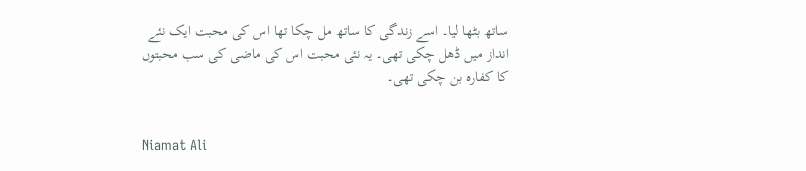ساتھ بٹھا لیا۔ اسے زندگی کا ساتھ مل چکا تھا اس کی محبت ایک نئے انداز میں ڈھل چکی تھی۔ یہ نئی محبت اس کی ماضی کی سب محبتوں کا کفارہ بن چکی تھی۔


Niamat Ali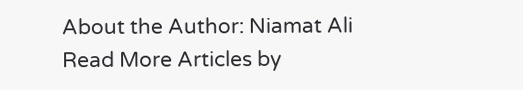About the Author: Niamat Ali Read More Articles by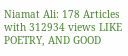Niamat Ali: 178 Articles with 312934 views LIKE POETRY, AND GOOD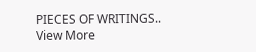PIECES OF WRITINGS.. View More